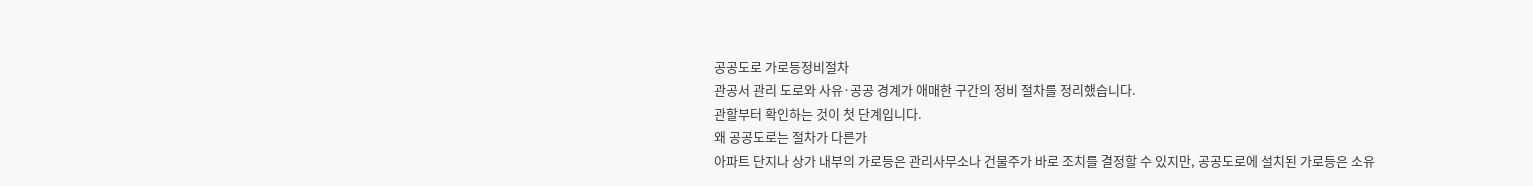공공도로 가로등정비절차
관공서 관리 도로와 사유·공공 경계가 애매한 구간의 정비 절차를 정리했습니다.
관할부터 확인하는 것이 첫 단계입니다.
왜 공공도로는 절차가 다른가
아파트 단지나 상가 내부의 가로등은 관리사무소나 건물주가 바로 조치를 결정할 수 있지만, 공공도로에 설치된 가로등은 소유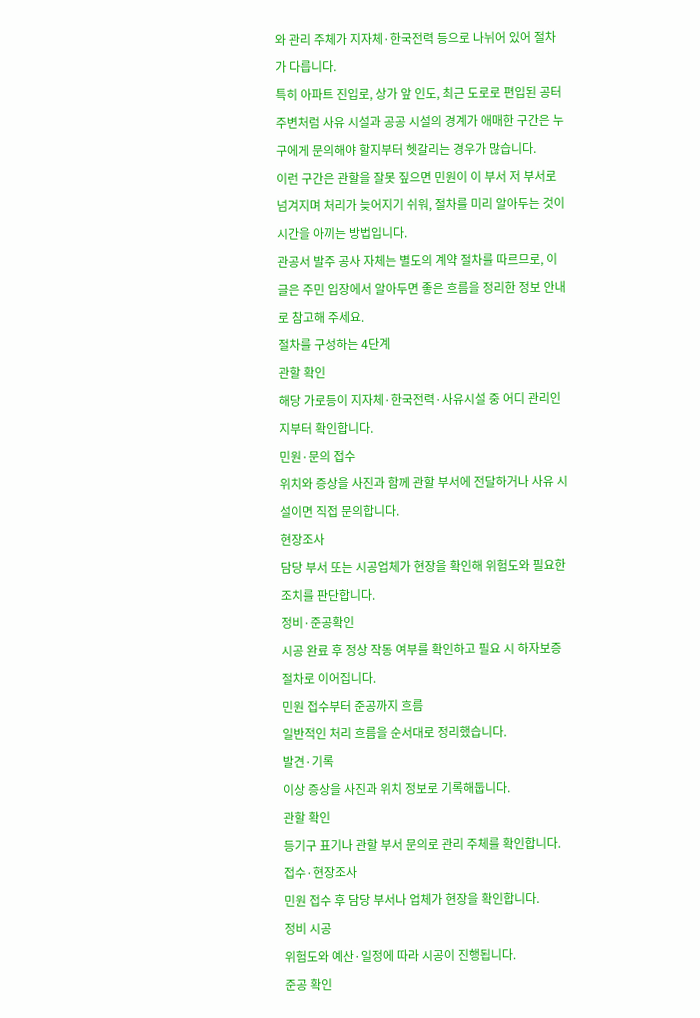와 관리 주체가 지자체·한국전력 등으로 나뉘어 있어 절차가 다릅니다.
특히 아파트 진입로, 상가 앞 인도, 최근 도로로 편입된 공터 주변처럼 사유 시설과 공공 시설의 경계가 애매한 구간은 누구에게 문의해야 할지부터 헷갈리는 경우가 많습니다.
이런 구간은 관할을 잘못 짚으면 민원이 이 부서 저 부서로 넘겨지며 처리가 늦어지기 쉬워, 절차를 미리 알아두는 것이 시간을 아끼는 방법입니다.
관공서 발주 공사 자체는 별도의 계약 절차를 따르므로, 이 글은 주민 입장에서 알아두면 좋은 흐름을 정리한 정보 안내로 참고해 주세요.
절차를 구성하는 4단계
관할 확인
해당 가로등이 지자체·한국전력·사유시설 중 어디 관리인지부터 확인합니다.
민원·문의 접수
위치와 증상을 사진과 함께 관할 부서에 전달하거나 사유 시설이면 직접 문의합니다.
현장조사
담당 부서 또는 시공업체가 현장을 확인해 위험도와 필요한 조치를 판단합니다.
정비·준공확인
시공 완료 후 정상 작동 여부를 확인하고 필요 시 하자보증 절차로 이어집니다.
민원 접수부터 준공까지 흐름
일반적인 처리 흐름을 순서대로 정리했습니다.
발견·기록
이상 증상을 사진과 위치 정보로 기록해둡니다.
관할 확인
등기구 표기나 관할 부서 문의로 관리 주체를 확인합니다.
접수·현장조사
민원 접수 후 담당 부서나 업체가 현장을 확인합니다.
정비 시공
위험도와 예산·일정에 따라 시공이 진행됩니다.
준공 확인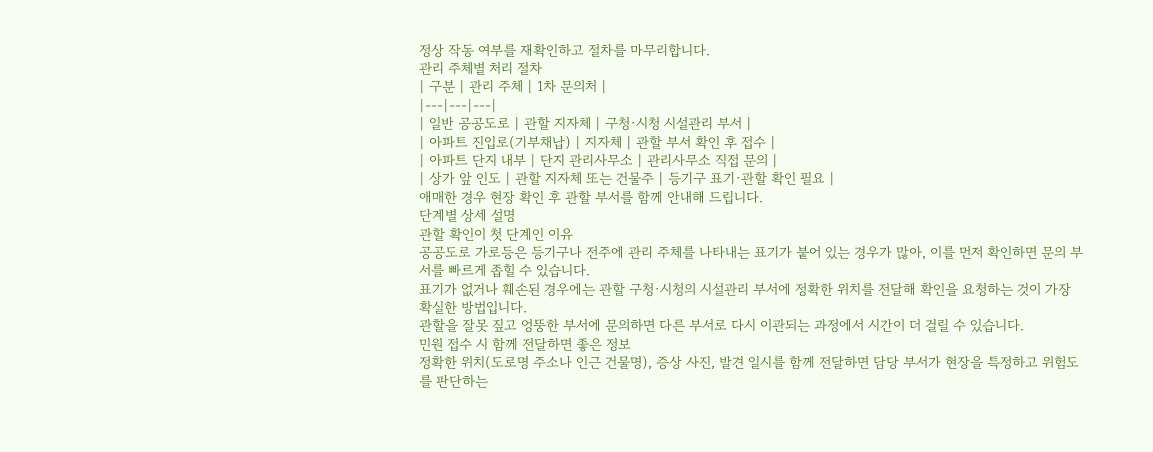정상 작동 여부를 재확인하고 절차를 마무리합니다.
관리 주체별 처리 절차
| 구분 | 관리 주체 | 1차 문의처 |
|---|---|---|
| 일반 공공도로 | 관할 지자체 | 구청·시청 시설관리 부서 |
| 아파트 진입로(기부채납) | 지자체 | 관할 부서 확인 후 접수 |
| 아파트 단지 내부 | 단지 관리사무소 | 관리사무소 직접 문의 |
| 상가 앞 인도 | 관할 지자체 또는 건물주 | 등기구 표기·관할 확인 필요 |
애매한 경우 현장 확인 후 관할 부서를 함께 안내해 드립니다.
단계별 상세 설명
관할 확인이 첫 단계인 이유
공공도로 가로등은 등기구나 전주에 관리 주체를 나타내는 표기가 붙어 있는 경우가 많아, 이를 먼저 확인하면 문의 부서를 빠르게 좁힐 수 있습니다.
표기가 없거나 훼손된 경우에는 관할 구청·시청의 시설관리 부서에 정확한 위치를 전달해 확인을 요청하는 것이 가장 확실한 방법입니다.
관할을 잘못 짚고 엉뚱한 부서에 문의하면 다른 부서로 다시 이관되는 과정에서 시간이 더 걸릴 수 있습니다.
민원 접수 시 함께 전달하면 좋은 정보
정확한 위치(도로명 주소나 인근 건물명), 증상 사진, 발견 일시를 함께 전달하면 담당 부서가 현장을 특정하고 위험도를 판단하는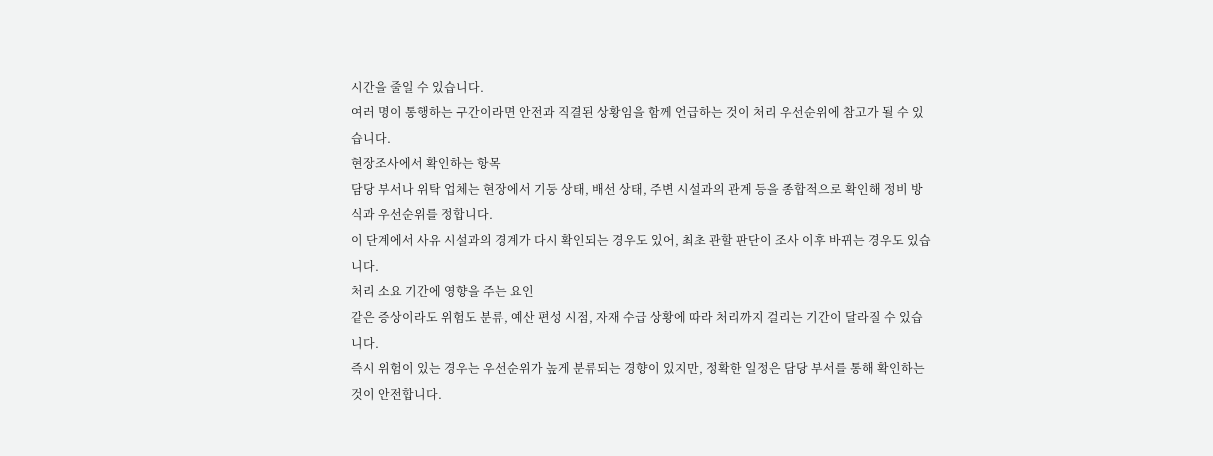시간을 줄일 수 있습니다.
여러 명이 통행하는 구간이라면 안전과 직결된 상황임을 함께 언급하는 것이 처리 우선순위에 참고가 될 수 있습니다.
현장조사에서 확인하는 항목
담당 부서나 위탁 업체는 현장에서 기둥 상태, 배선 상태, 주변 시설과의 관계 등을 종합적으로 확인해 정비 방식과 우선순위를 정합니다.
이 단계에서 사유 시설과의 경계가 다시 확인되는 경우도 있어, 최초 관할 판단이 조사 이후 바뀌는 경우도 있습니다.
처리 소요 기간에 영향을 주는 요인
같은 증상이라도 위험도 분류, 예산 편성 시점, 자재 수급 상황에 따라 처리까지 걸리는 기간이 달라질 수 있습니다.
즉시 위험이 있는 경우는 우선순위가 높게 분류되는 경향이 있지만, 정확한 일정은 담당 부서를 통해 확인하는 것이 안전합니다.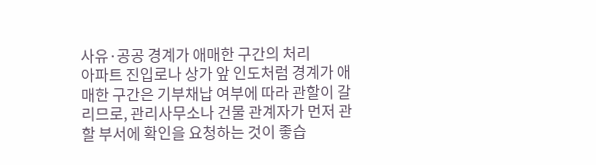사유·공공 경계가 애매한 구간의 처리
아파트 진입로나 상가 앞 인도처럼 경계가 애매한 구간은 기부채납 여부에 따라 관할이 갈리므로, 관리사무소나 건물 관계자가 먼저 관할 부서에 확인을 요청하는 것이 좋습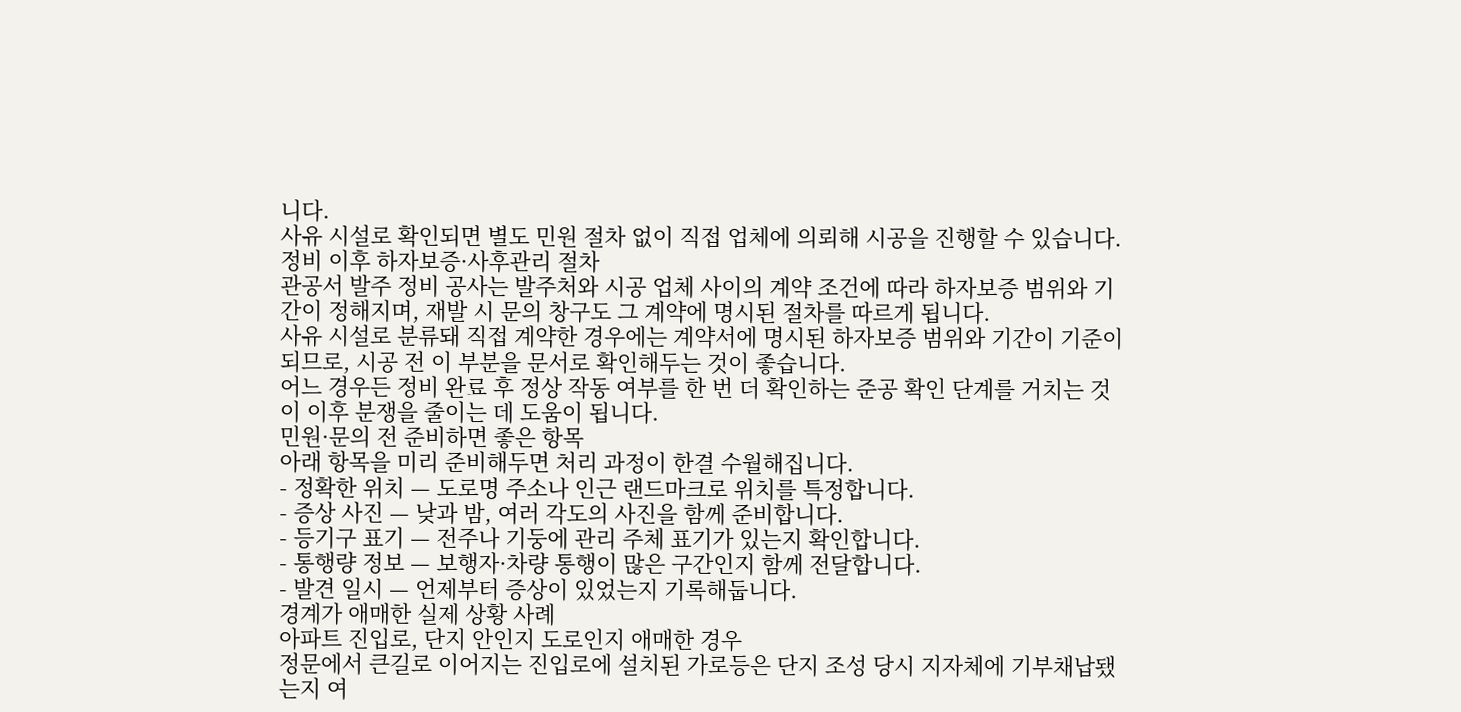니다.
사유 시설로 확인되면 별도 민원 절차 없이 직접 업체에 의뢰해 시공을 진행할 수 있습니다.
정비 이후 하자보증·사후관리 절차
관공서 발주 정비 공사는 발주처와 시공 업체 사이의 계약 조건에 따라 하자보증 범위와 기간이 정해지며, 재발 시 문의 창구도 그 계약에 명시된 절차를 따르게 됩니다.
사유 시설로 분류돼 직접 계약한 경우에는 계약서에 명시된 하자보증 범위와 기간이 기준이 되므로, 시공 전 이 부분을 문서로 확인해두는 것이 좋습니다.
어느 경우든 정비 완료 후 정상 작동 여부를 한 번 더 확인하는 준공 확인 단계를 거치는 것이 이후 분쟁을 줄이는 데 도움이 됩니다.
민원·문의 전 준비하면 좋은 항목
아래 항목을 미리 준비해두면 처리 과정이 한결 수월해집니다.
- 정확한 위치 — 도로명 주소나 인근 랜드마크로 위치를 특정합니다.
- 증상 사진 — 낮과 밤, 여러 각도의 사진을 함께 준비합니다.
- 등기구 표기 — 전주나 기둥에 관리 주체 표기가 있는지 확인합니다.
- 통행량 정보 — 보행자·차량 통행이 많은 구간인지 함께 전달합니다.
- 발견 일시 — 언제부터 증상이 있었는지 기록해둡니다.
경계가 애매한 실제 상황 사례
아파트 진입로, 단지 안인지 도로인지 애매한 경우
정문에서 큰길로 이어지는 진입로에 설치된 가로등은 단지 조성 당시 지자체에 기부채납됐는지 여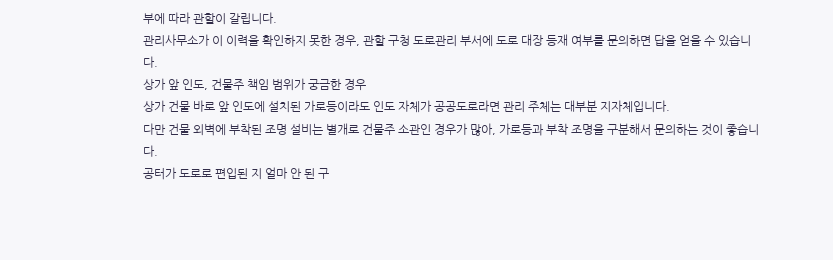부에 따라 관할이 갈립니다.
관리사무소가 이 이력을 확인하지 못한 경우, 관할 구청 도로관리 부서에 도로 대장 등재 여부를 문의하면 답을 얻을 수 있습니다.
상가 앞 인도, 건물주 책임 범위가 궁금한 경우
상가 건물 바로 앞 인도에 설치된 가로등이라도 인도 자체가 공공도로라면 관리 주체는 대부분 지자체입니다.
다만 건물 외벽에 부착된 조명 설비는 별개로 건물주 소관인 경우가 많아, 가로등과 부착 조명을 구분해서 문의하는 것이 좋습니다.
공터가 도로로 편입된 지 얼마 안 된 구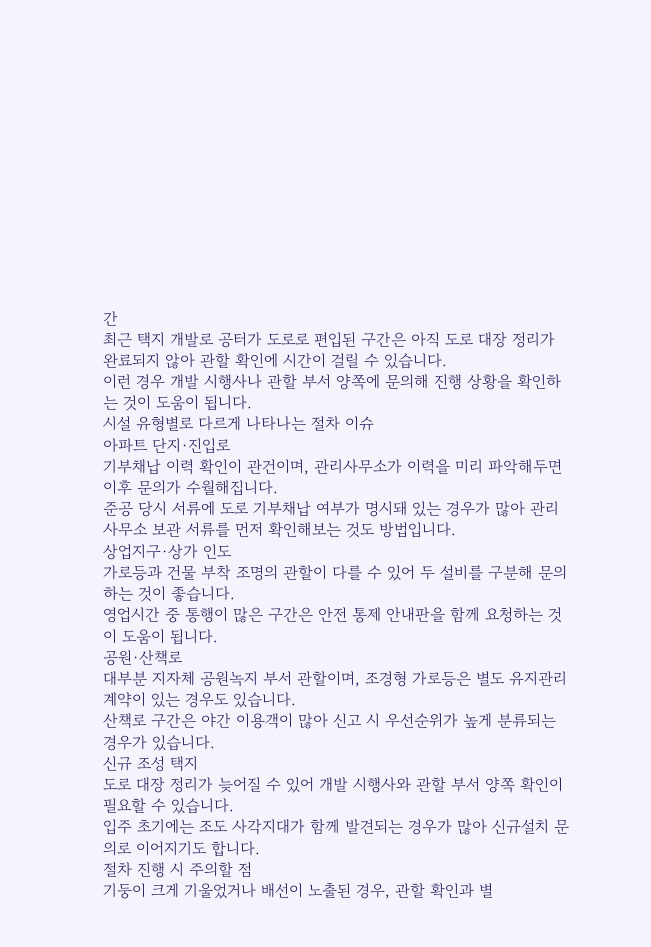간
최근 택지 개발로 공터가 도로로 편입된 구간은 아직 도로 대장 정리가 완료되지 않아 관할 확인에 시간이 걸릴 수 있습니다.
이런 경우 개발 시행사나 관할 부서 양쪽에 문의해 진행 상황을 확인하는 것이 도움이 됩니다.
시설 유형별로 다르게 나타나는 절차 이슈
아파트 단지·진입로
기부채납 이력 확인이 관건이며, 관리사무소가 이력을 미리 파악해두면 이후 문의가 수월해집니다.
준공 당시 서류에 도로 기부채납 여부가 명시돼 있는 경우가 많아 관리사무소 보관 서류를 먼저 확인해보는 것도 방법입니다.
상업지구·상가 인도
가로등과 건물 부착 조명의 관할이 다를 수 있어 두 설비를 구분해 문의하는 것이 좋습니다.
영업시간 중 통행이 많은 구간은 안전 통제 안내판을 함께 요청하는 것이 도움이 됩니다.
공원·산책로
대부분 지자체 공원녹지 부서 관할이며, 조경형 가로등은 별도 유지관리 계약이 있는 경우도 있습니다.
산책로 구간은 야간 이용객이 많아 신고 시 우선순위가 높게 분류되는 경우가 있습니다.
신규 조성 택지
도로 대장 정리가 늦어질 수 있어 개발 시행사와 관할 부서 양쪽 확인이 필요할 수 있습니다.
입주 초기에는 조도 사각지대가 함께 발견되는 경우가 많아 신규설치 문의로 이어지기도 합니다.
절차 진행 시 주의할 점
기둥이 크게 기울었거나 배선이 노출된 경우, 관할 확인과 별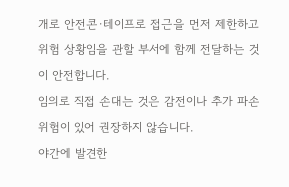개로 안전콘·테이프로 접근을 먼저 제한하고 위험 상황임을 관할 부서에 함께 전달하는 것이 안전합니다.
임의로 직접 손대는 것은 감전이나 추가 파손 위험이 있어 권장하지 않습니다.
야간에 발견한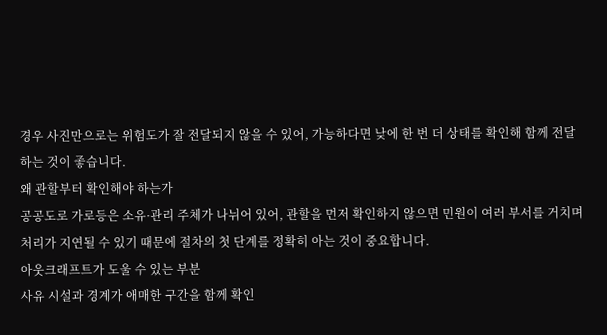경우 사진만으로는 위험도가 잘 전달되지 않을 수 있어, 가능하다면 낮에 한 번 더 상태를 확인해 함께 전달하는 것이 좋습니다.
왜 관할부터 확인해야 하는가
공공도로 가로등은 소유·관리 주체가 나뉘어 있어, 관할을 먼저 확인하지 않으면 민원이 여러 부서를 거치며 처리가 지연될 수 있기 때문에 절차의 첫 단계를 정확히 아는 것이 중요합니다.
아웃크래프트가 도울 수 있는 부분
사유 시설과 경계가 애매한 구간을 함께 확인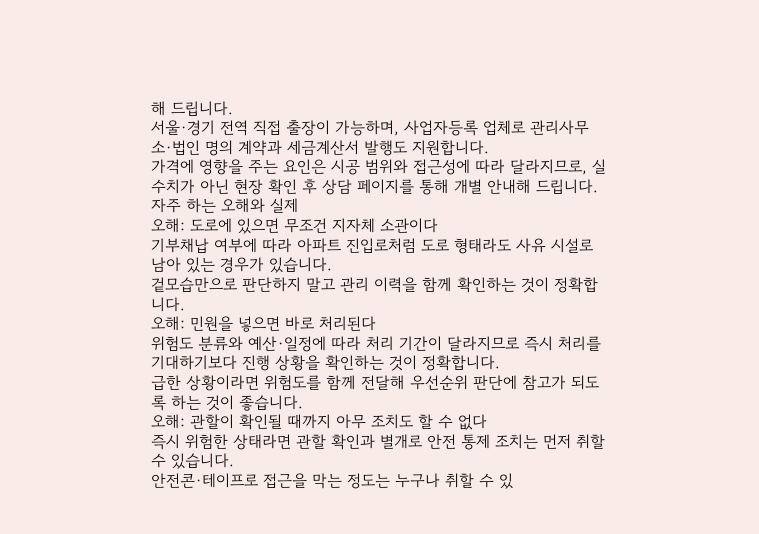해 드립니다.
서울·경기 전역 직접 출장이 가능하며, 사업자등록 업체로 관리사무소·법인 명의 계약과 세금계산서 발행도 지원합니다.
가격에 영향을 주는 요인은 시공 범위와 접근성에 따라 달라지므로, 실수치가 아닌 현장 확인 후 상담 페이지를 통해 개별 안내해 드립니다.
자주 하는 오해와 실제
오해: 도로에 있으면 무조건 지자체 소관이다
기부채납 여부에 따라 아파트 진입로처럼 도로 형태라도 사유 시설로 남아 있는 경우가 있습니다.
겉모습만으로 판단하지 말고 관리 이력을 함께 확인하는 것이 정확합니다.
오해: 민원을 넣으면 바로 처리된다
위험도 분류와 예산·일정에 따라 처리 기간이 달라지므로 즉시 처리를 기대하기보다 진행 상황을 확인하는 것이 정확합니다.
급한 상황이라면 위험도를 함께 전달해 우선순위 판단에 참고가 되도록 하는 것이 좋습니다.
오해: 관할이 확인될 때까지 아무 조치도 할 수 없다
즉시 위험한 상태라면 관할 확인과 별개로 안전 통제 조치는 먼저 취할 수 있습니다.
안전콘·테이프로 접근을 막는 정도는 누구나 취할 수 있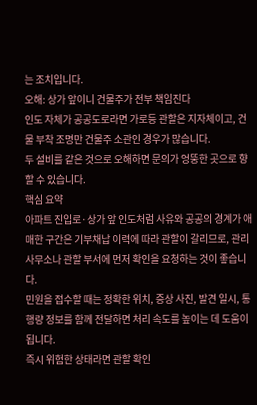는 조치입니다.
오해: 상가 앞이니 건물주가 전부 책임진다
인도 자체가 공공도로라면 가로등 관할은 지자체이고, 건물 부착 조명만 건물주 소관인 경우가 많습니다.
두 설비를 같은 것으로 오해하면 문의가 엉뚱한 곳으로 향할 수 있습니다.
핵심 요약
아파트 진입로·상가 앞 인도처럼 사유와 공공의 경계가 애매한 구간은 기부채납 이력에 따라 관할이 갈리므로, 관리사무소나 관할 부서에 먼저 확인을 요청하는 것이 좋습니다.
민원을 접수할 때는 정확한 위치, 증상 사진, 발견 일시, 통행량 정보를 함께 전달하면 처리 속도를 높이는 데 도움이 됩니다.
즉시 위험한 상태라면 관할 확인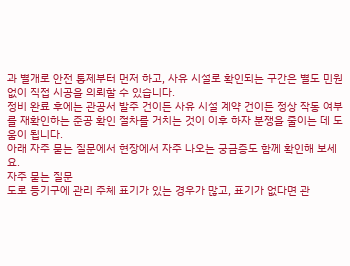과 별개로 안전 통제부터 먼저 하고, 사유 시설로 확인되는 구간은 별도 민원 없이 직접 시공을 의뢰할 수 있습니다.
정비 완료 후에는 관공서 발주 건이든 사유 시설 계약 건이든 정상 작동 여부를 재확인하는 준공 확인 절차를 거치는 것이 이후 하자 분쟁을 줄이는 데 도움이 됩니다.
아래 자주 묻는 질문에서 현장에서 자주 나오는 궁금증도 함께 확인해 보세요.
자주 묻는 질문
도로 등기구에 관리 주체 표기가 있는 경우가 많고, 표기가 없다면 관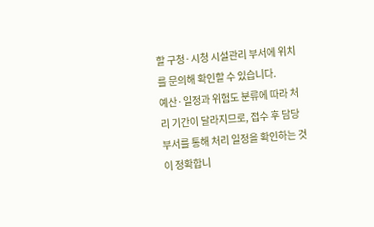할 구청·시청 시설관리 부서에 위치를 문의해 확인할 수 있습니다.
예산·일정과 위험도 분류에 따라 처리 기간이 달라지므로, 접수 후 담당 부서를 통해 처리 일정을 확인하는 것이 정확합니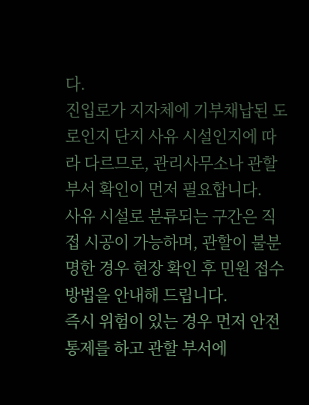다.
진입로가 지자체에 기부채납된 도로인지 단지 사유 시설인지에 따라 다르므로, 관리사무소나 관할 부서 확인이 먼저 필요합니다.
사유 시설로 분류되는 구간은 직접 시공이 가능하며, 관할이 불분명한 경우 현장 확인 후 민원 접수 방법을 안내해 드립니다.
즉시 위험이 있는 경우 먼저 안전 통제를 하고 관할 부서에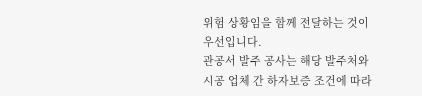위험 상황임을 함께 전달하는 것이 우선입니다.
관공서 발주 공사는 해당 발주처와 시공 업체 간 하자보증 조건에 따라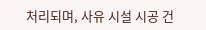처리되며, 사유 시설 시공 건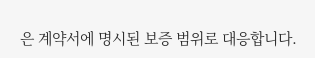은 계약서에 명시된 보증 범위로 대응합니다.